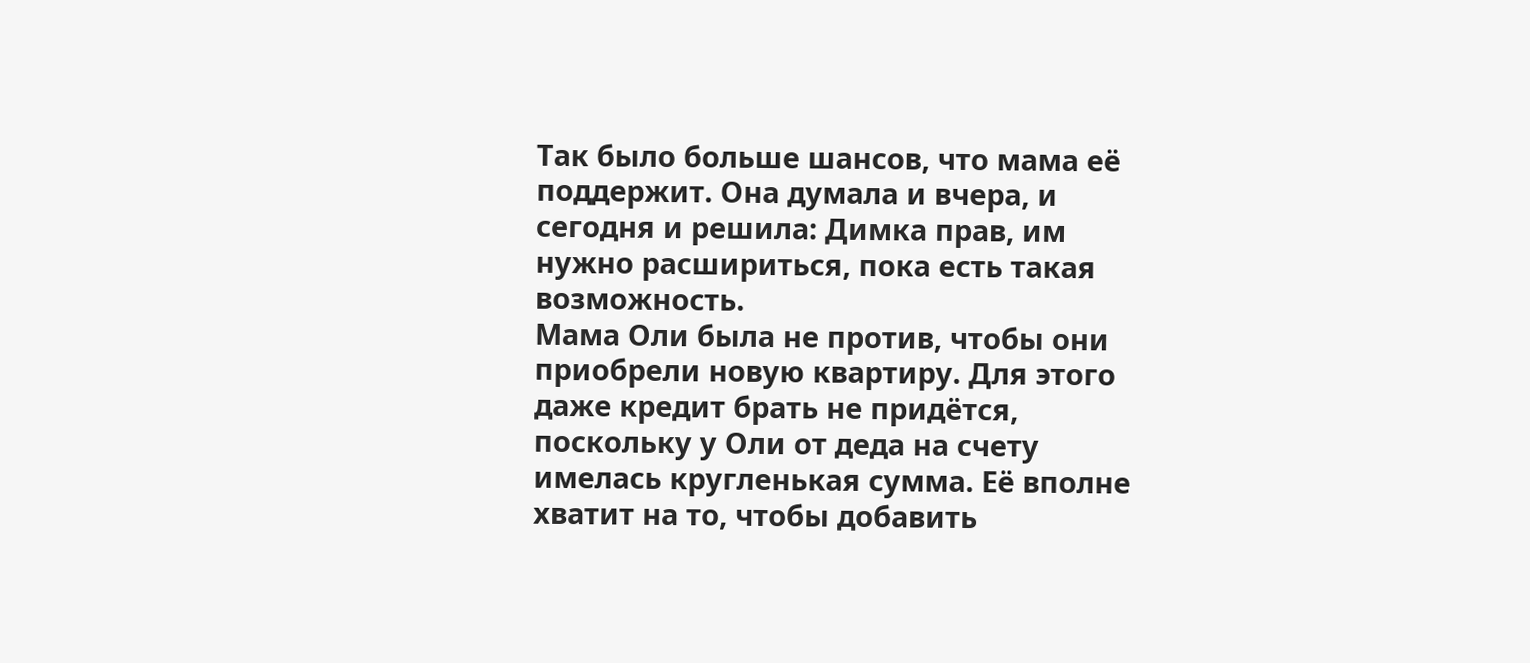Так было больше шансов, что мама её поддержит. Она думала и вчера, и сегодня и решила: Димка прав, им нужно расшириться, пока есть такая возможность.
Мама Оли была не против, чтобы они приобрели новую квартиру. Для этого даже кредит брать не придётся, поскольку у Оли от деда на счету имелась кругленькая сумма. Её вполне хватит на то, чтобы добавить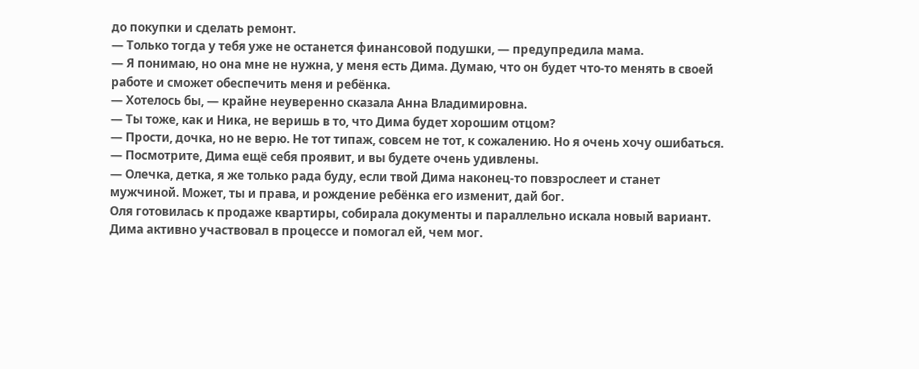до покупки и сделать ремонт.
— Только тогда у тебя уже не останется финансовой подушки, — предупредила мама.
— Я понимаю, но она мне не нужна, у меня есть Дима. Думаю, что он будет что‑то менять в своей работе и сможет обеспечить меня и ребёнка.
— Хотелось бы, — крайне неуверенно сказала Анна Владимировна.
— Ты тоже, как и Ника, не веришь в то, что Дима будет хорошим отцом?
— Прости, дочка, но не верю. Не тот типаж, совсем не тот, к сожалению. Но я очень хочу ошибаться.
— Посмотрите, Дима ещё себя проявит, и вы будете очень удивлены.
— Олечка, детка, я же только рада буду, если твой Дима наконец‑то повзрослеет и станет мужчиной. Может, ты и права, и рождение ребёнка его изменит, дай бог.
Оля готовилась к продаже квартиры, собирала документы и параллельно искала новый вариант. Дима активно участвовал в процессе и помогал ей, чем мог.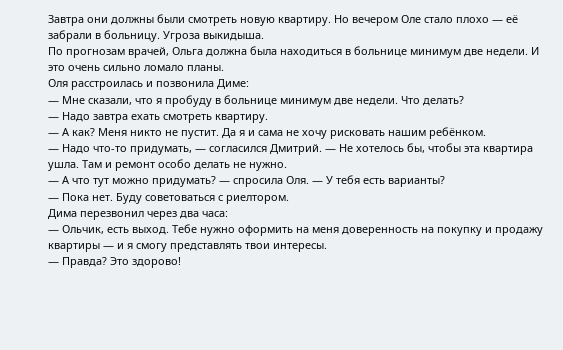Завтра они должны были смотреть новую квартиру. Но вечером Оле стало плохо — её забрали в больницу. Угроза выкидыша.
По прогнозам врачей, Ольга должна была находиться в больнице минимум две недели. И это очень сильно ломало планы.
Оля расстроилась и позвонила Диме:
— Мне сказали, что я пробуду в больнице минимум две недели. Что делать?
— Надо завтра ехать смотреть квартиру.
— А как? Меня никто не пустит. Да я и сама не хочу рисковать нашим ребёнком.
— Надо что‑то придумать, — согласился Дмитрий. — Не хотелось бы, чтобы эта квартира ушла. Там и ремонт особо делать не нужно.
— А что тут можно придумать? — спросила Оля. — У тебя есть варианты?
— Пока нет. Буду советоваться с риелтором.
Дима перезвонил через два часа:
— Ольчик, есть выход. Тебе нужно оформить на меня доверенность на покупку и продажу квартиры — и я смогу представлять твои интересы.
— Правда? Это здорово!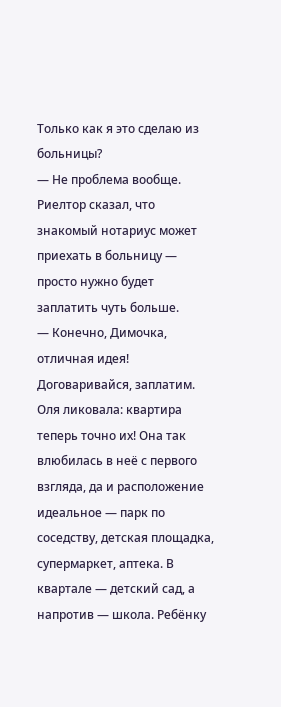Только как я это сделаю из больницы?
— Не проблема вообще. Риелтор сказал, что знакомый нотариус может приехать в больницу — просто нужно будет заплатить чуть больше.
— Конечно, Димочка, отличная идея! Договаривайся, заплатим.
Оля ликовала: квартира теперь точно их! Она так влюбилась в неё с первого взгляда, да и расположение идеальное — парк по соседству, детская площадка, супермаркет, аптека. В квартале — детский сад, а напротив — школа. Ребёнку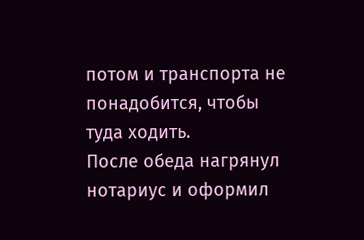потом и транспорта не понадобится, чтобы туда ходить.
После обеда нагрянул нотариус и оформил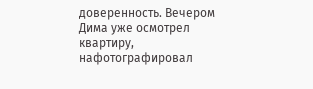доверенность. Вечером Дима уже осмотрел квартиру, нафотографировал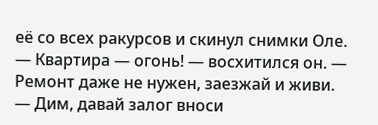её со всех ракурсов и скинул снимки Оле.
— Квартира — огонь! — восхитился он. — Ремонт даже не нужен, заезжай и живи.
— Дим, давай залог вноси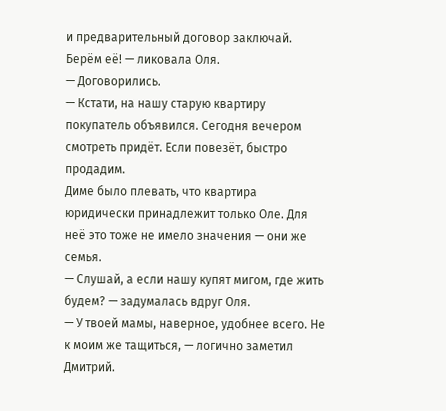и предварительный договор заключай. Берём её! — ликовала Оля.
— Договорились.
— Кстати, на нашу старую квартиру покупатель объявился. Сегодня вечером смотреть придёт. Если повезёт, быстро продадим.
Диме было плевать, что квартира юридически принадлежит только Оле. Для неё это тоже не имело значения — они же семья.
— Слушай, а если нашу купят мигом, где жить будем? — задумалась вдруг Оля.
— У твоей мамы, наверное, удобнее всего. Не к моим же тащиться, — логично заметил Дмитрий.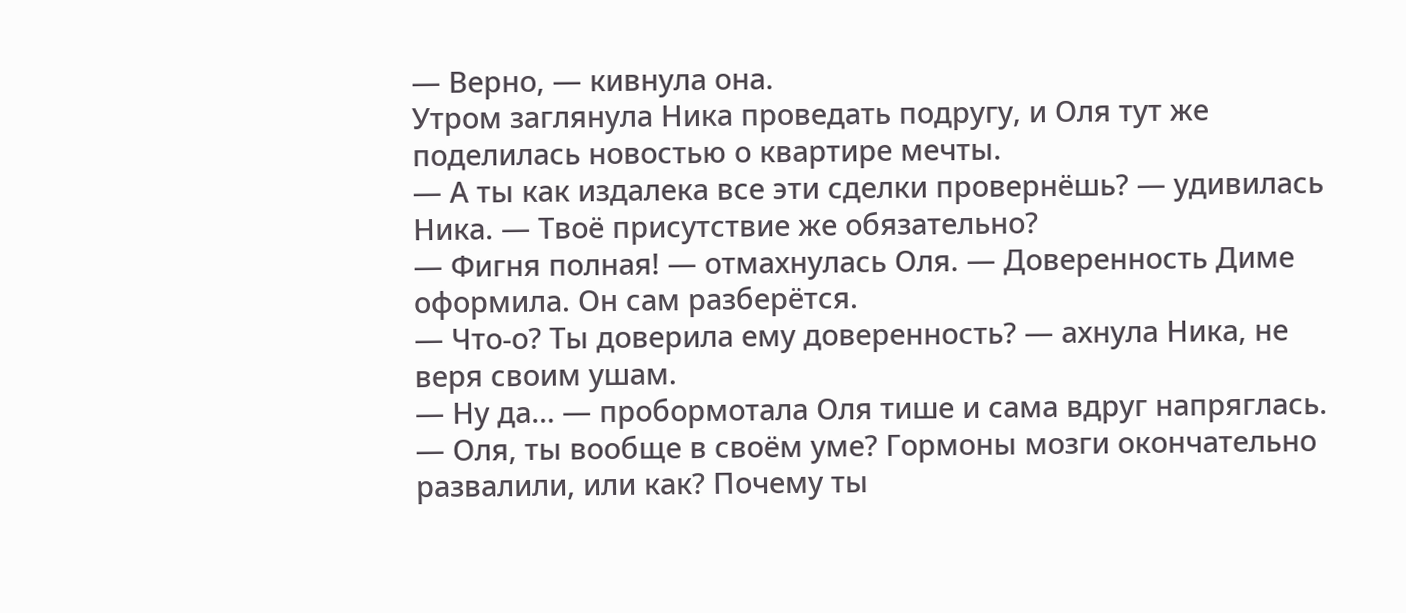— Верно, — кивнула она.
Утром заглянула Ника проведать подругу, и Оля тут же поделилась новостью о квартире мечты.
— А ты как издалека все эти сделки провернёшь? — удивилась Ника. — Твоё присутствие же обязательно?
— Фигня полная! — отмахнулась Оля. — Доверенность Диме оформила. Он сам разберётся.
— Что‑о? Ты доверила ему доверенность? — ахнула Ника, не веря своим ушам.
— Ну да… — пробормотала Оля тише и сама вдруг напряглась.
— Оля, ты вообще в своём уме? Гормоны мозги окончательно развалили, или как? Почему ты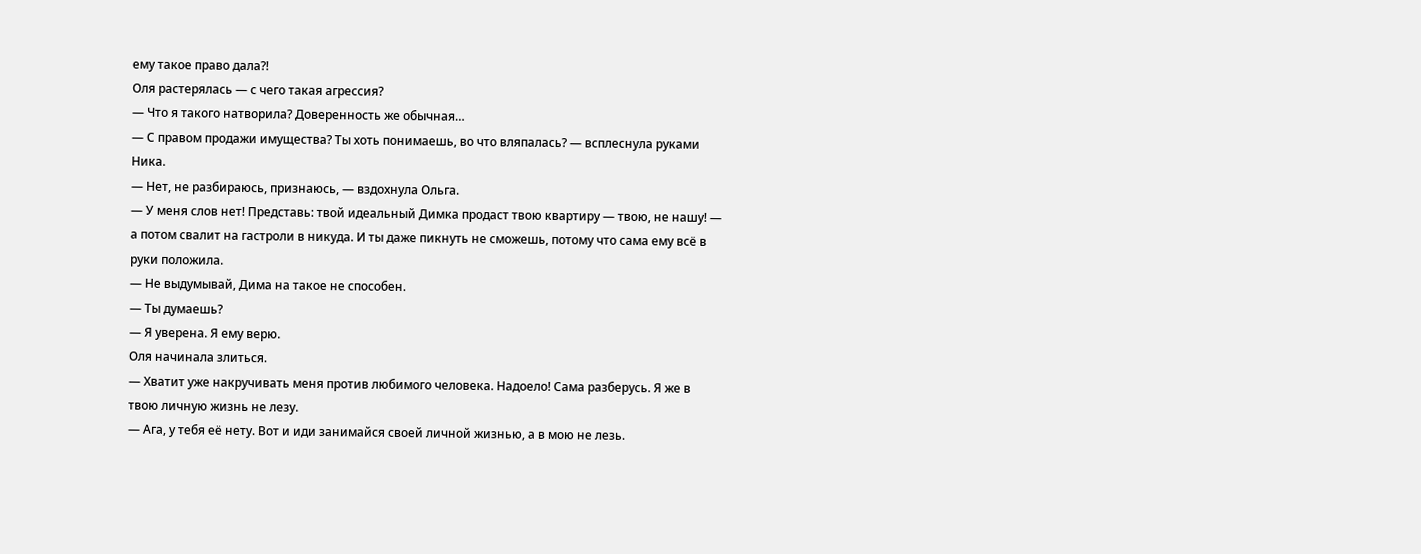ему такое право дала?!
Оля растерялась — с чего такая агрессия?
— Что я такого натворила? Доверенность же обычная…
— С правом продажи имущества? Ты хоть понимаешь, во что вляпалась? — всплеснула руками Ника.
— Нет, не разбираюсь, признаюсь, — вздохнула Ольга.
— У меня слов нет! Представь: твой идеальный Димка продаст твою квартиру — твою, не нашу! — а потом свалит на гастроли в никуда. И ты даже пикнуть не сможешь, потому что сама ему всё в руки положила.
— Не выдумывай, Дима на такое не способен.
— Ты думаешь?
— Я уверена. Я ему верю.
Оля начинала злиться.
— Хватит уже накручивать меня против любимого человека. Надоело! Сама разберусь. Я же в твою личную жизнь не лезу.
— Ага, у тебя её нету. Вот и иди занимайся своей личной жизнью, а в мою не лезь.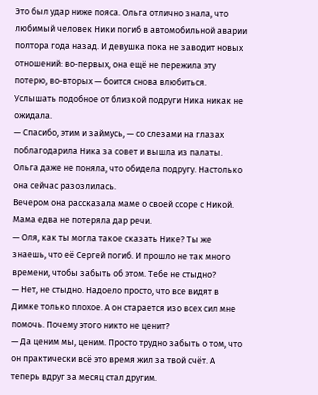Это был удар ниже пояса. Ольга отлично знала, что любимый человек Ники погиб в автомобильной аварии полтора года назад. И девушка пока не заводит новых отношений: во‑первых, она ещё не пережила эту потерю, во‑вторых — боится снова влюбиться. Услышать подобное от близкой подруги Ника никак не ожидала.
— Спасибо, этим и займусь, — со слезами на глазах поблагодарила Ника за совет и вышла из палаты.
Ольга даже не поняла, что обидела подругу. Настолько она сейчас разозлилась.
Вечером она рассказала маме о своей ссоре с Никой. Мама едва не потеряла дар речи.
— Оля, как ты могла такое сказать Нике? Ты же знаешь, что её Сергей погиб. И прошло не так много времени, чтобы забыть об этом. Тебе не стыдно?
— Нет, не стыдно. Надоело просто, что все видят в Димке только плохое. А он старается изо всех сил мне помочь. Почему этого никто не ценит?
— Да ценим мы, ценим. Просто трудно забыть о том, что он практически всё это время жил за твой счёт. А теперь вдруг за месяц стал другим.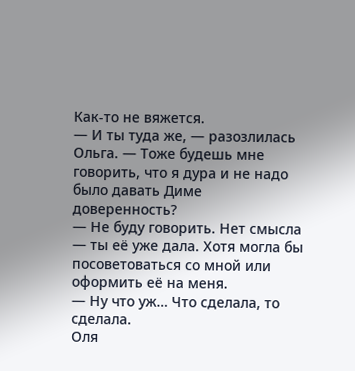Как‑то не вяжется.
— И ты туда же, — разозлилась Ольга. — Тоже будешь мне говорить, что я дура и не надо было давать Диме доверенность?
— Не буду говорить. Нет смысла — ты её уже дала. Хотя могла бы посоветоваться со мной или оформить её на меня.
— Ну что уж… Что сделала, то сделала.
Оля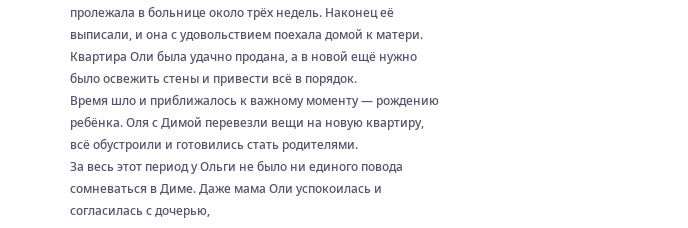пролежала в больнице около трёх недель. Наконец её выписали, и она с удовольствием поехала домой к матери.
Квартира Оли была удачно продана, а в новой ещё нужно было освежить стены и привести всё в порядок.
Время шло и приближалось к важному моменту — рождению ребёнка. Оля с Димой перевезли вещи на новую квартиру, всё обустроили и готовились стать родителями.
За весь этот период у Ольги не было ни единого повода сомневаться в Диме. Даже мама Оли успокоилась и согласилась с дочерью,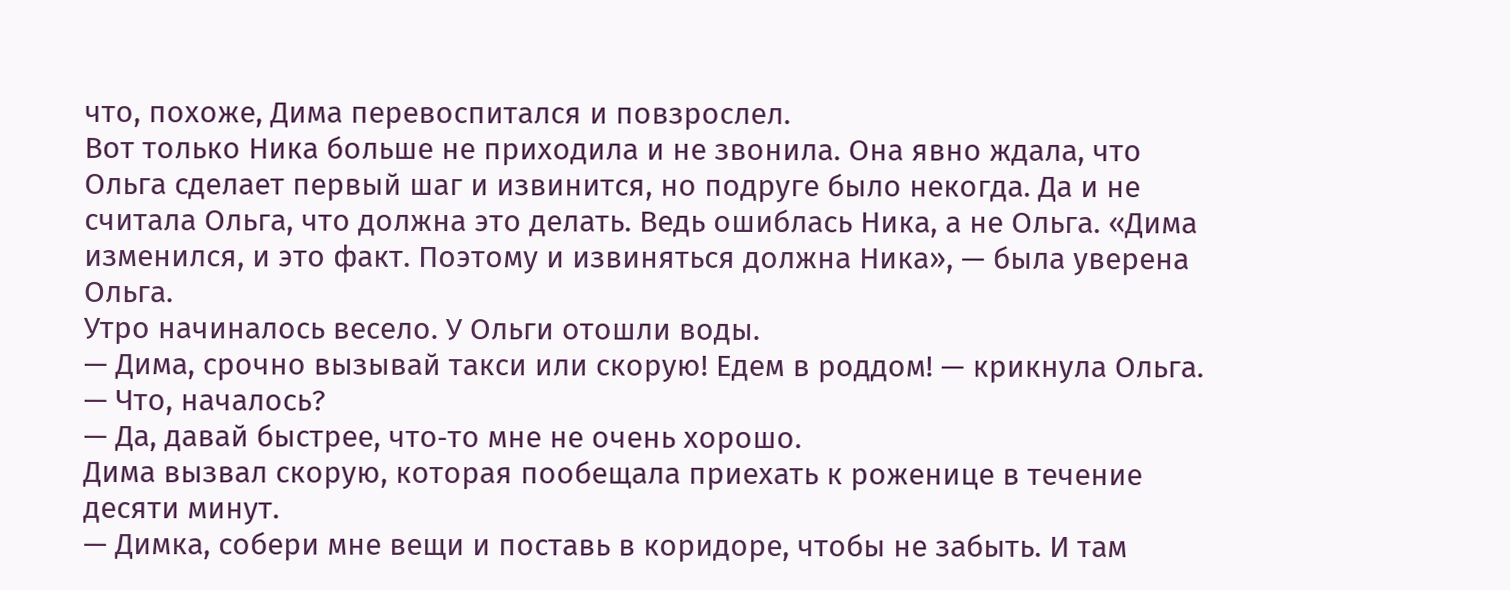что, похоже, Дима перевоспитался и повзрослел.
Вот только Ника больше не приходила и не звонила. Она явно ждала, что Ольга сделает первый шаг и извинится, но подруге было некогда. Да и не считала Ольга, что должна это делать. Ведь ошиблась Ника, а не Ольга. «Дима изменился, и это факт. Поэтому и извиняться должна Ника», — была уверена Ольга.
Утро начиналось весело. У Ольги отошли воды.
— Дима, срочно вызывай такси или скорую! Едем в роддом! — крикнула Ольга.
— Что, началось?
— Да, давай быстрее, что‑то мне не очень хорошо.
Дима вызвал скорую, которая пообещала приехать к роженице в течение десяти минут.
— Димка, собери мне вещи и поставь в коридоре, чтобы не забыть. И там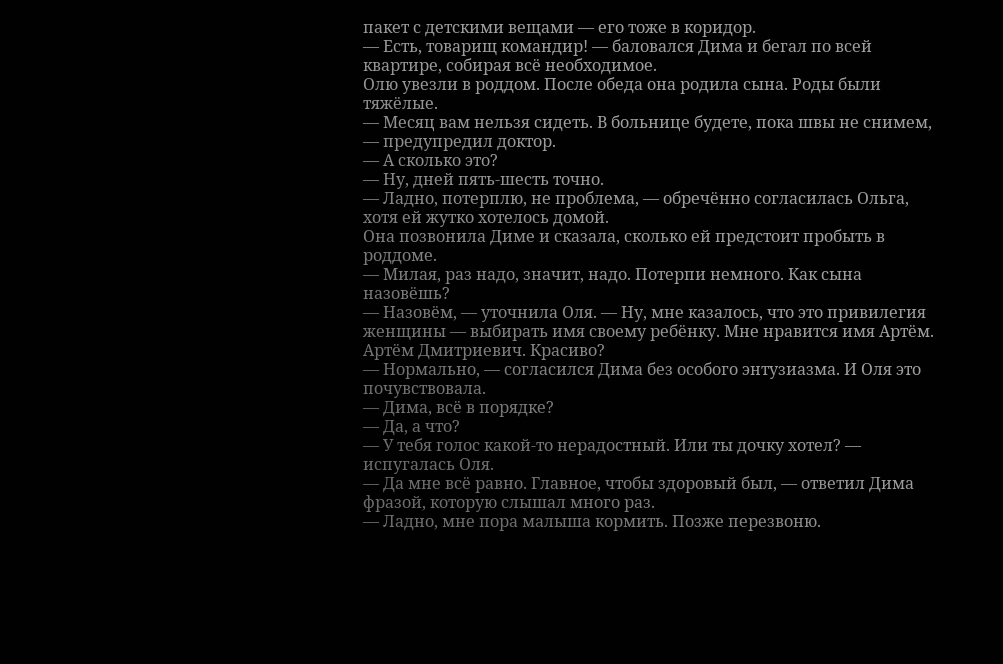пакет с детскими вещами — его тоже в коридор.
— Есть, товарищ командир! — баловался Дима и бегал по всей квартире, собирая всё необходимое.
Олю увезли в роддом. После обеда она родила сына. Роды были тяжёлые.
— Месяц вам нельзя сидеть. В больнице будете, пока швы не снимем, — предупредил доктор.
— А сколько это?
— Ну, дней пять‑шесть точно.
— Ладно, потерплю, не проблема, — обречённо согласилась Ольга, хотя ей жутко хотелось домой.
Она позвонила Диме и сказала, сколько ей предстоит пробыть в роддоме.
— Милая, раз надо, значит, надо. Потерпи немного. Как сына назовёшь?
— Назовём, — уточнила Оля. — Ну, мне казалось, что это привилегия женщины — выбирать имя своему ребёнку. Мне нравится имя Артём. Артём Дмитриевич. Красиво?
— Нормально, — согласился Дима без особого энтузиазма. И Оля это почувствовала.
— Дима, всё в порядке?
— Да, а что?
— У тебя голос какой‑то нерадостный. Или ты дочку хотел? — испугалась Оля.
— Да мне всё равно. Главное, чтобы здоровый был, — ответил Дима фразой, которую слышал много раз.
— Ладно, мне пора малыша кормить. Позже перезвоню.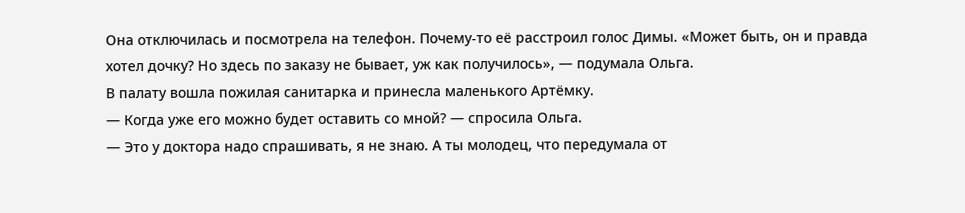Она отключилась и посмотрела на телефон. Почему‑то её расстроил голос Димы. «Может быть, он и правда хотел дочку? Но здесь по заказу не бывает, уж как получилось», — подумала Ольга.
В палату вошла пожилая санитарка и принесла маленького Артёмку.
— Когда уже его можно будет оставить со мной? — спросила Ольга.
— Это у доктора надо спрашивать, я не знаю. А ты молодец, что передумала от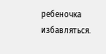ребеночка избавляться.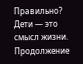Правильно? Дети — это смысл жизни.
Продолжение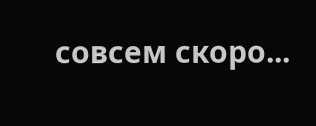совсем скоро...